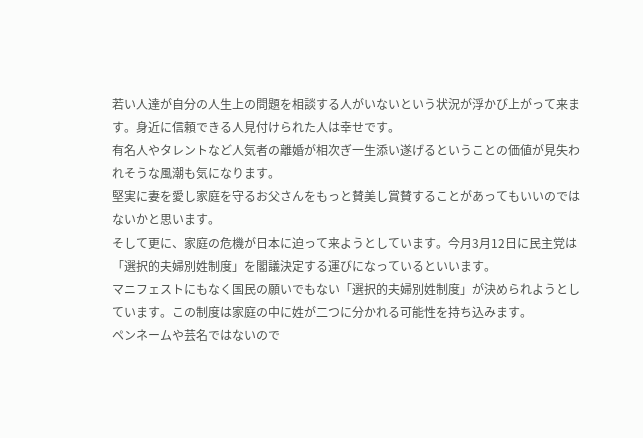若い人達が自分の人生上の問題を相談する人がいないという状況が浮かび上がって来ます。身近に信頼できる人見付けられた人は幸せです。
有名人やタレントなど人気者の離婚が相次ぎ一生添い遂げるということの価値が見失われそうな風潮も気になります。
堅実に妻を愛し家庭を守るお父さんをもっと賛美し賞賛することがあってもいいのではないかと思います。
そして更に、家庭の危機が日本に迫って来ようとしています。今月3月12日に民主党は「選択的夫婦別姓制度」を閣議決定する運びになっているといいます。
マニフェストにもなく国民の願いでもない「選択的夫婦別姓制度」が決められようとしています。この制度は家庭の中に姓が二つに分かれる可能性を持ち込みます。
ペンネームや芸名ではないので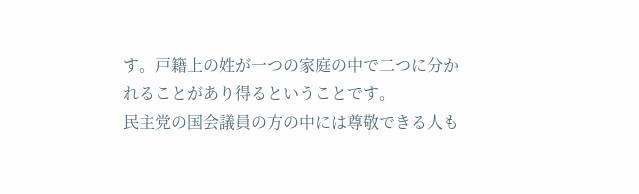す。戸籍上の姓が一つの家庭の中で二つに分かれることがあり得るということです。
民主党の国会議員の方の中には尊敬できる人も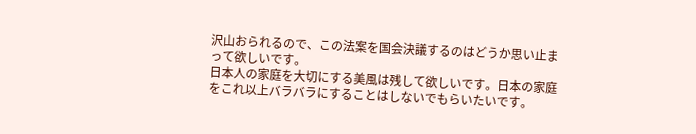沢山おられるので、この法案を国会決議するのはどうか思い止まって欲しいです。
日本人の家庭を大切にする美風は残して欲しいです。日本の家庭をこれ以上バラバラにすることはしないでもらいたいです。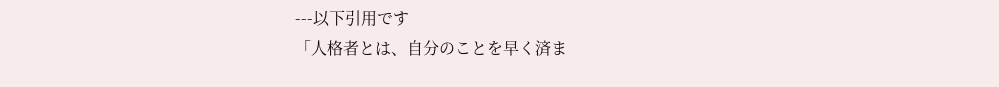---以下引用です
「人格者とは、自分のことを早く済ま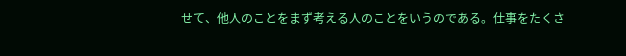せて、他人のことをまず考える人のことをいうのである。仕事をたくさ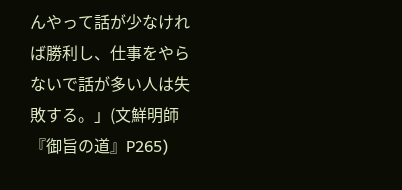んやって話が少なければ勝利し、仕事をやらないで話が多い人は失敗する。」(文鮮明師『御旨の道』P265)